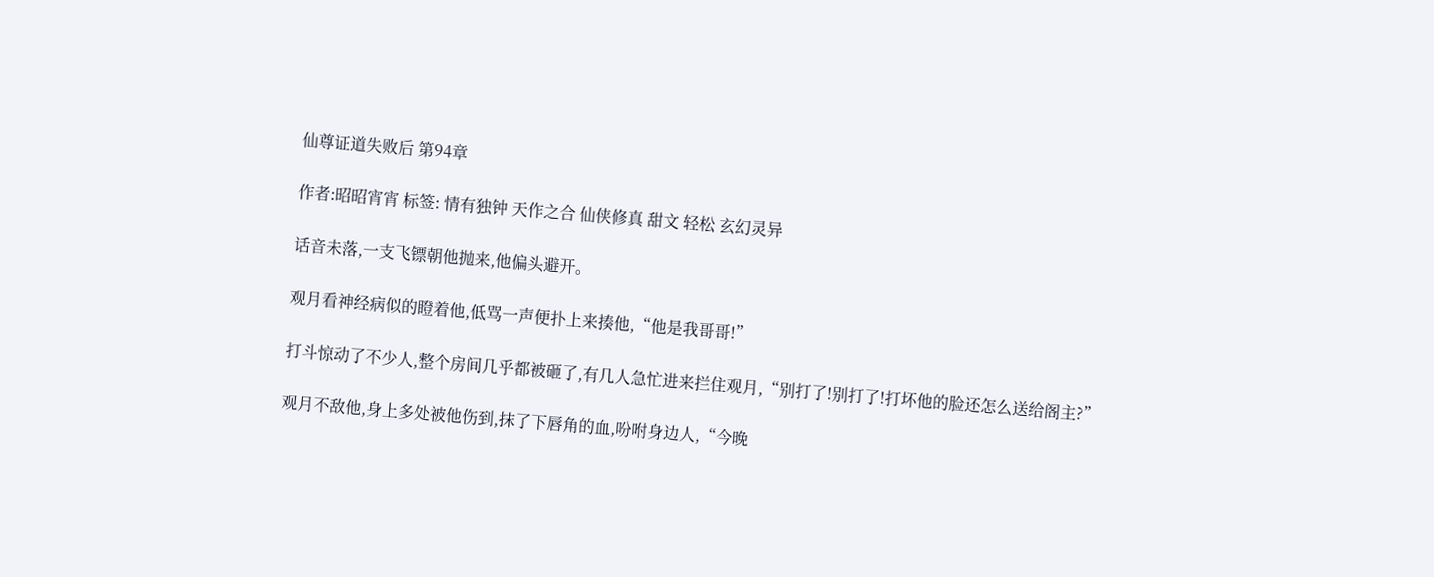仙尊证道失败后 第94章

作者:昭昭宵宵 标签: 情有独钟 天作之合 仙侠修真 甜文 轻松 玄幻灵异

话音未落,一支飞镖朝他抛来,他偏头避开。

观月看神经病似的瞪着他,低骂一声便扑上来揍他,“他是我哥哥!”

打斗惊动了不少人,整个房间几乎都被砸了,有几人急忙进来拦住观月,“别打了!别打了!打坏他的脸还怎么送给阁主?”

观月不敌他,身上多处被他伤到,抹了下唇角的血,吩咐身边人,“今晚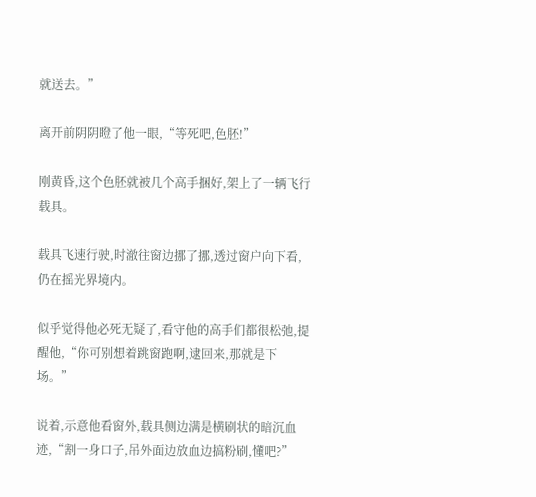就送去。”

离开前阴阴瞪了他一眼,“等死吧,色胚!”

刚黄昏,这个色胚就被几个高手捆好,架上了一辆飞行载具。

载具飞速行驶,时澈往窗边挪了挪,透过窗户向下看,仍在摇光界境内。

似乎觉得他必死无疑了,看守他的高手们都很松弛,提醒他,“你可别想着跳窗跑啊,逮回来,那就是下场。”

说着,示意他看窗外,载具侧边满是横刷状的暗沉血迹,“割一身口子,吊外面边放血边搞粉刷,懂吧?”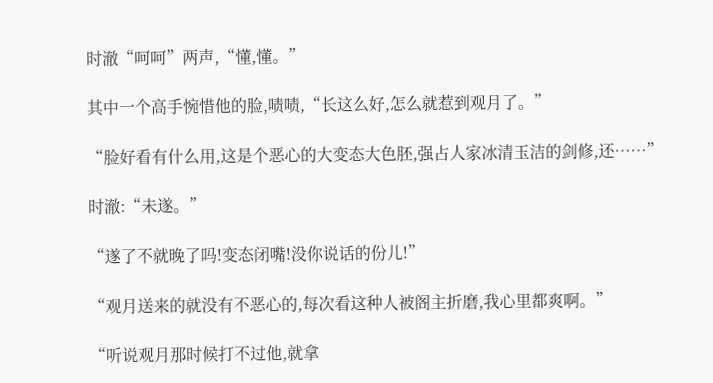时澈“呵呵”两声,“懂,懂。”

其中一个高手惋惜他的脸,啧啧,“长这么好,怎么就惹到观月了。”

“脸好看有什么用,这是个恶心的大变态大色胚,强占人家冰清玉洁的剑修,还……”

时澈:“未遂。”

“遂了不就晚了吗!变态闭嘴!没你说话的份儿!”

“观月送来的就没有不恶心的,每次看这种人被阁主折磨,我心里都爽啊。”

“听说观月那时候打不过他,就拿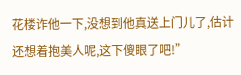花楼诈他一下,没想到他真送上门儿了,估计还想着抱美人呢,这下傻眼了吧!”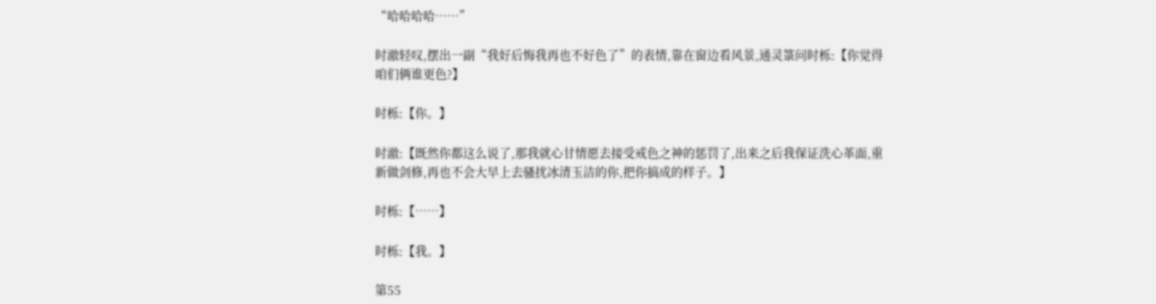“哈哈哈哈……”

时澈轻叹,摆出一副“我好后悔我再也不好色了”的表情,靠在窗边看风景,通灵箓问时栎:【你觉得咱们俩谁更色?】

时栎:【你。】

时澈:【既然你都这么说了,那我就心甘情愿去接受戒色之神的惩罚了,出来之后我保证洗心革面,重新做剑修,再也不会大早上去骚扰冰清玉洁的你,把你搞成的样子。】

时栎:【……】

时栎:【我。】

第55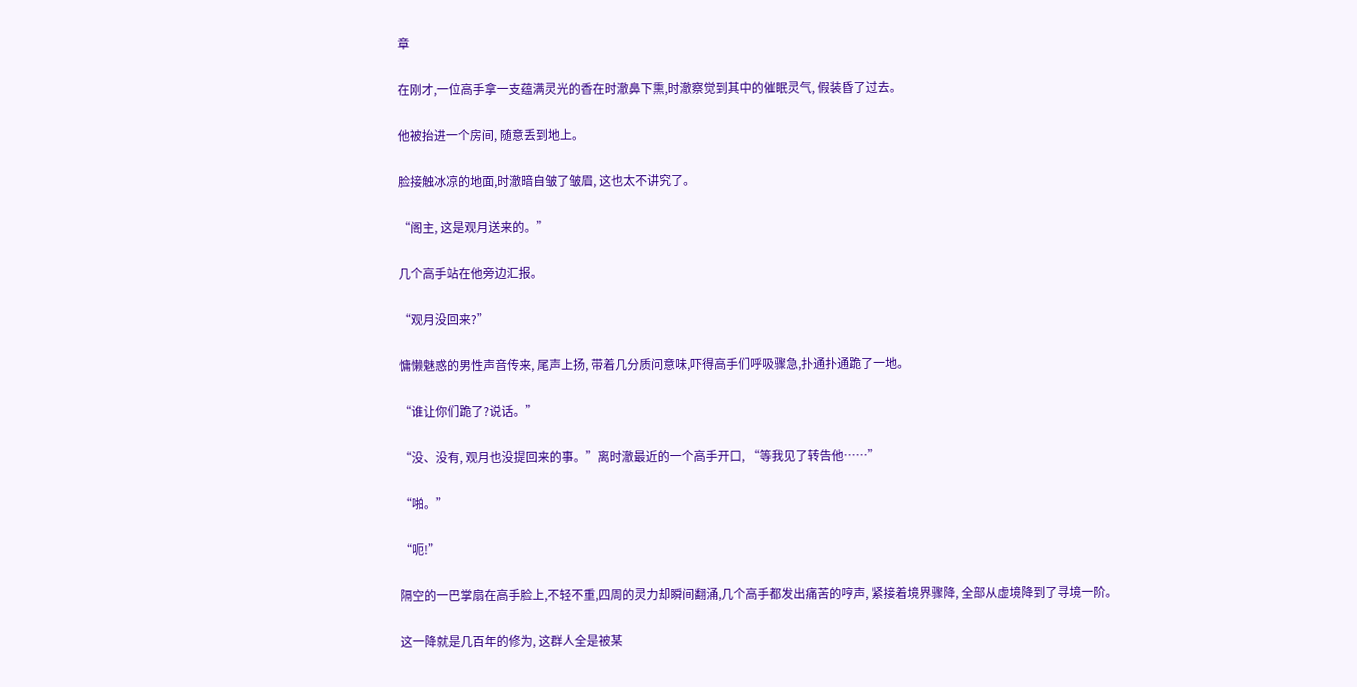章

在刚才,一位高手拿一支蕴满灵光的香在时澈鼻下熏,时澈察觉到其中的催眠灵气, 假装昏了过去。

他被抬进一个房间, 随意丢到地上。

脸接触冰凉的地面,时澈暗自皱了皱眉, 这也太不讲究了。

“阁主, 这是观月送来的。”

几个高手站在他旁边汇报。

“观月没回来?”

慵懒魅惑的男性声音传来, 尾声上扬, 带着几分质问意味,吓得高手们呼吸骤急,扑通扑通跪了一地。

“谁让你们跪了?说话。”

“没、没有, 观月也没提回来的事。”离时澈最近的一个高手开口, “等我见了转告他……”

“啪。”

“呃!”

隔空的一巴掌扇在高手脸上,不轻不重,四周的灵力却瞬间翻涌,几个高手都发出痛苦的哼声, 紧接着境界骤降, 全部从虚境降到了寻境一阶。

这一降就是几百年的修为, 这群人全是被某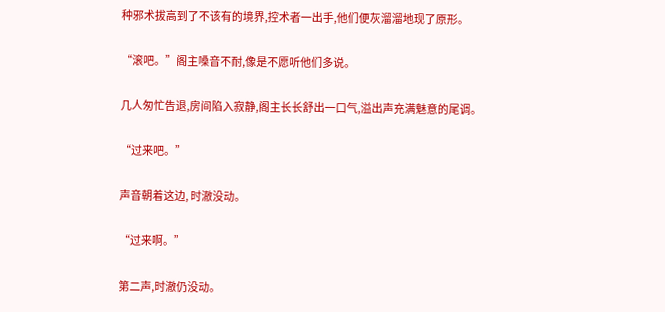种邪术拔高到了不该有的境界,控术者一出手,他们便灰溜溜地现了原形。

“滚吧。”阁主嗓音不耐,像是不愿听他们多说。

几人匆忙告退,房间陷入寂静,阁主长长舒出一口气,溢出声充满魅意的尾调。

“过来吧。”

声音朝着这边, 时澈没动。

“过来啊。”

第二声,时澈仍没动。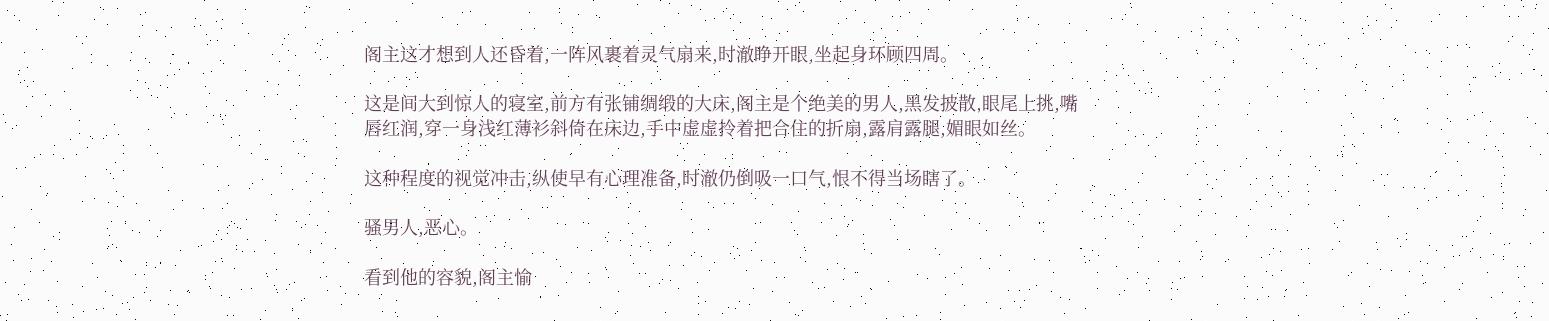阁主这才想到人还昏着,一阵风裹着灵气扇来,时澈睁开眼,坐起身环顾四周。

这是间大到惊人的寝室,前方有张铺绸缎的大床,阁主是个绝美的男人,黑发披散,眼尾上挑,嘴唇红润,穿一身浅红薄衫斜倚在床边,手中虚虚拎着把合住的折扇,露肩露腿,媚眼如丝。

这种程度的视觉冲击,纵使早有心理准备,时澈仍倒吸一口气,恨不得当场瞎了。

骚男人,恶心。

看到他的容貌,阁主愉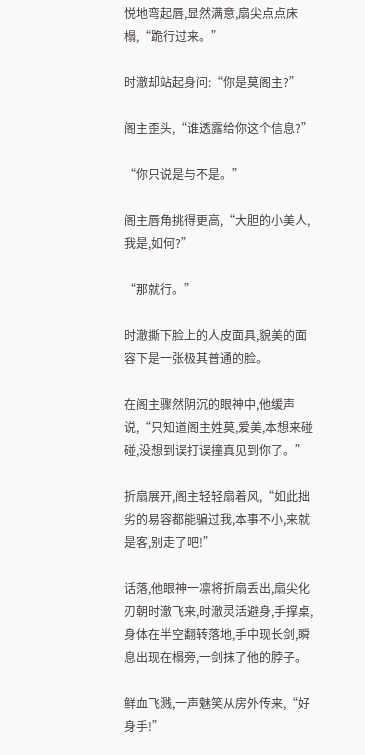悦地弯起唇,显然满意,扇尖点点床榻,“跪行过来。”

时澈却站起身问:“你是莫阁主?”

阁主歪头,“谁透露给你这个信息?”

“你只说是与不是。”

阁主唇角挑得更高,“大胆的小美人,我是,如何?”

“那就行。”

时澈撕下脸上的人皮面具,貌美的面容下是一张极其普通的脸。

在阁主骤然阴沉的眼神中,他缓声说,“只知道阁主姓莫,爱美,本想来碰碰,没想到误打误撞真见到你了。”

折扇展开,阁主轻轻扇着风,“如此拙劣的易容都能骗过我,本事不小,来就是客,别走了吧!”

话落,他眼神一凛将折扇丢出,扇尖化刃朝时澈飞来,时澈灵活避身,手撑桌,身体在半空翻转落地,手中现长剑,瞬息出现在榻旁,一剑抹了他的脖子。

鲜血飞溅,一声魅笑从房外传来,“好身手!”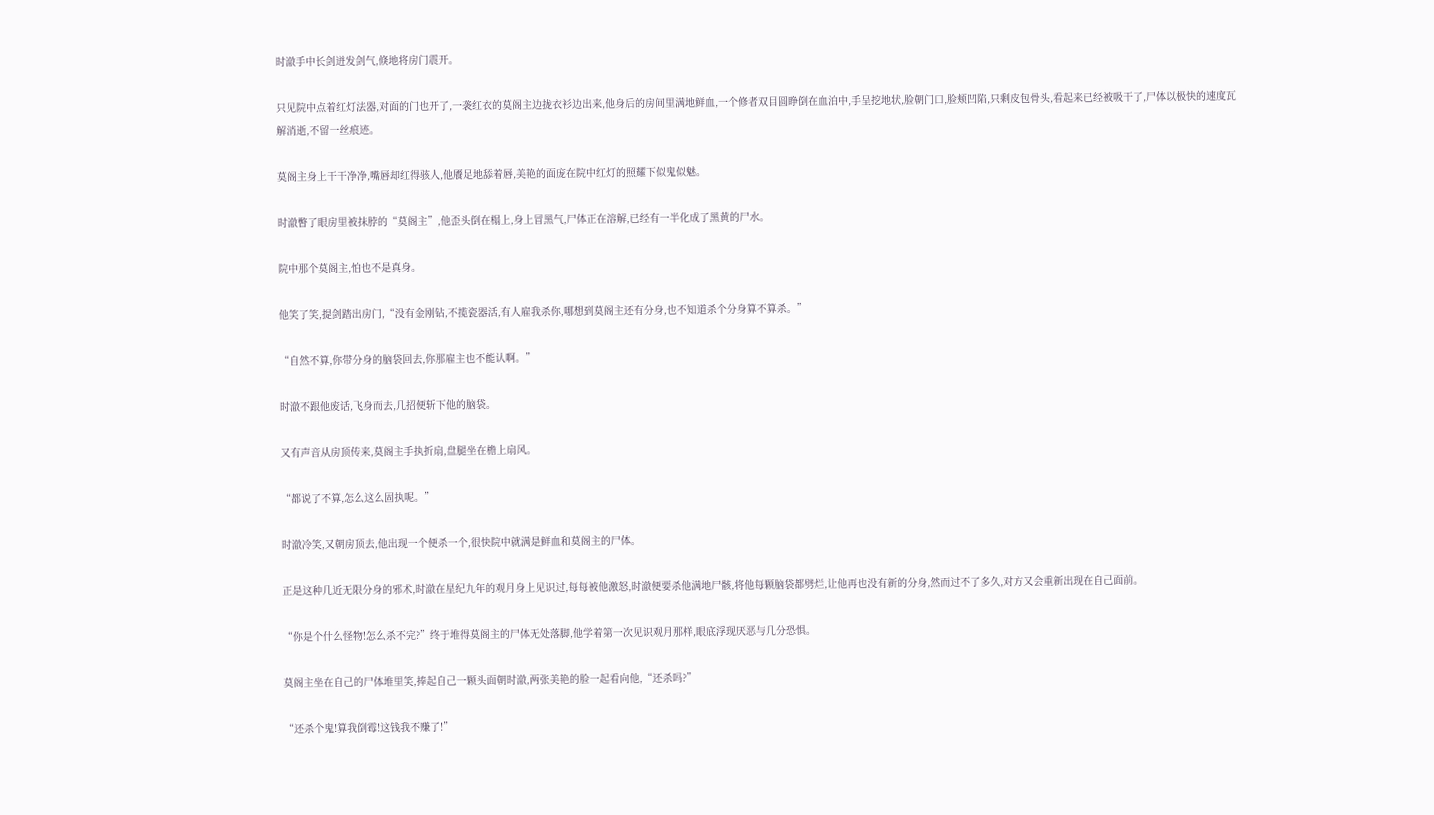时澈手中长剑迸发剑气,倏地将房门震开。

只见院中点着红灯法器,对面的门也开了,一袭红衣的莫阁主边拢衣衫边出来,他身后的房间里满地鲜血,一个修者双目圆睁倒在血泊中,手呈挖地状,脸朝门口,脸颊凹陷,只剩皮包骨头,看起来已经被吸干了,尸体以极快的速度瓦解消逝,不留一丝痕迹。

莫阁主身上干干净净,嘴唇却红得骇人,他餍足地舔着唇,美艳的面庞在院中红灯的照耀下似鬼似魅。

时澈瞥了眼房里被抹脖的“莫阁主”,他歪头倒在榻上,身上冒黑气,尸体正在溶解,已经有一半化成了黑黄的尸水。

院中那个莫阁主,怕也不是真身。

他笑了笑,提剑踏出房门,“没有金刚钻,不揽瓷器活,有人雇我杀你,哪想到莫阁主还有分身,也不知道杀个分身算不算杀。”

“自然不算,你带分身的脑袋回去,你那雇主也不能认啊。”

时澈不跟他废话,飞身而去,几招便斩下他的脑袋。

又有声音从房顶传来,莫阁主手执折扇,盘腿坐在檐上扇风。

“都说了不算,怎么这么固执呢。”

时澈冷笑,又朝房顶去,他出现一个便杀一个,很快院中就满是鲜血和莫阁主的尸体。

正是这种几近无限分身的邪术,时澈在星纪九年的观月身上见识过,每每被他激怒,时澈便要杀他满地尸骸,将他每颗脑袋都劈烂,让他再也没有新的分身,然而过不了多久,对方又会重新出现在自己面前。

“你是个什么怪物!怎么杀不完?”终于堆得莫阁主的尸体无处落脚,他学着第一次见识观月那样,眼底浮现厌恶与几分恐惧。

莫阁主坐在自己的尸体堆里笑,捧起自己一颗头面朝时澈,两张美艳的脸一起看向他,“还杀吗?”

“还杀个鬼!算我倒霉!这钱我不赚了!”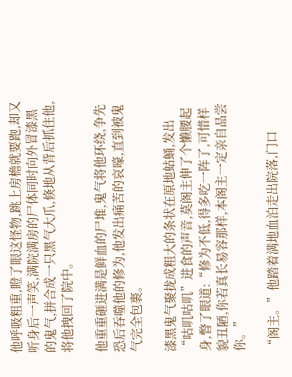他呼吸粗重,瞪了眼这怪物,跳上房檐就要跑,却又听身后一声笑,满院满房的尸体同时向外冒漆黑的鬼气,拼合成一只黑气大爪,倏地从背后抓住他,将他拽回了院中。

他重重砸进满是鲜血的尸堆,鬼气将他环绕,争先恐后吞噬他的修为,他发出痛苦的哀嚎,直到被鬼气完全包裹。

漆黑鬼气聚拢成粗大的条状在原地蛄蛹,发出“咕叽咕叽”进食的声音,莫阁主伸了个懒腰起身,瞥了眼道:“修为不低,得多吃一阵了,可惜样貌丑陋,你若真长易容那样,本阁主一定亲自品尝你。”

“阁主。”他踏着满地血泊走出院落,门口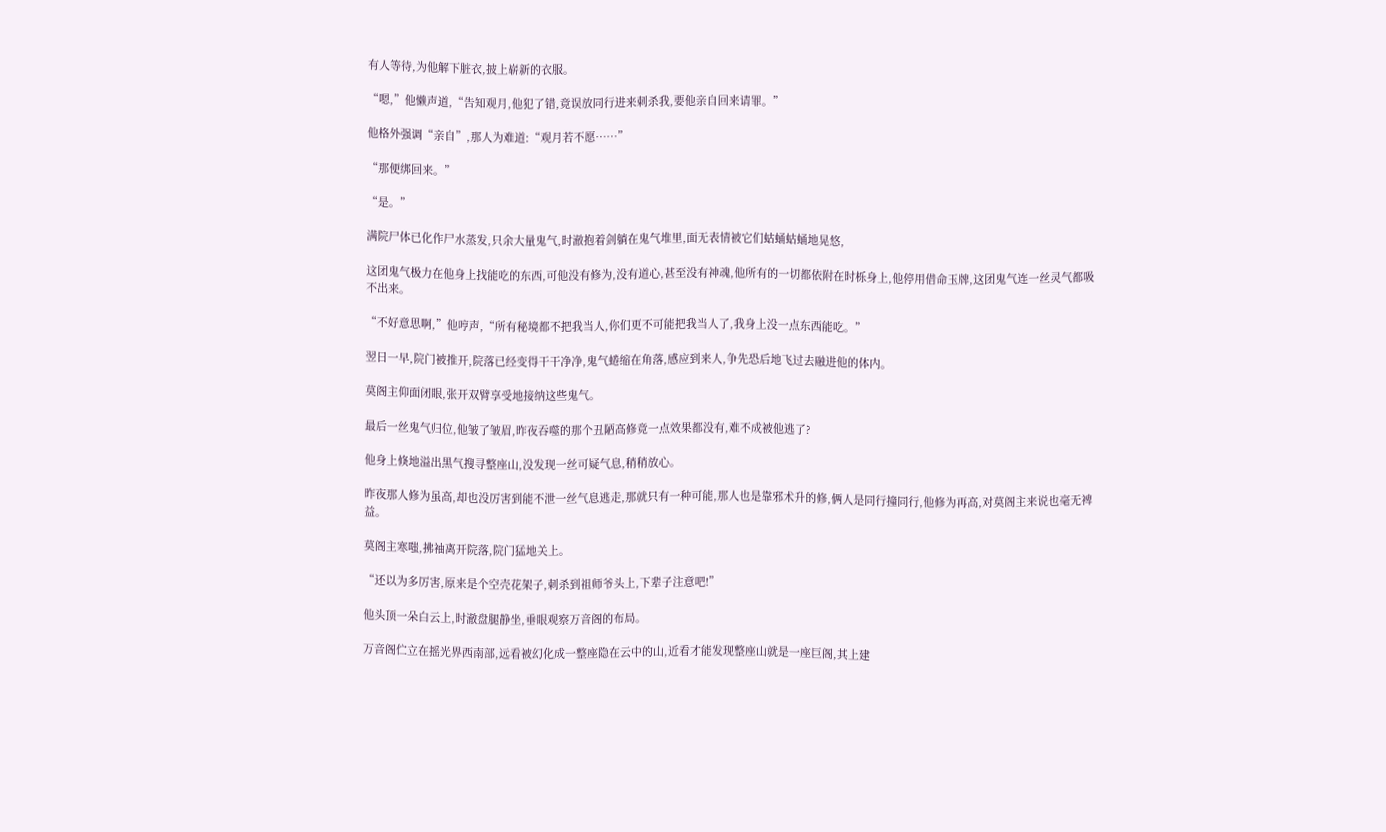有人等待,为他解下脏衣,披上崭新的衣服。

“嗯,”他懒声道,“告知观月,他犯了错,竟误放同行进来刺杀我,要他亲自回来请罪。”

他格外强调“亲自”,那人为难道:“观月若不愿……”

“那便绑回来。”

“是。”

满院尸体已化作尸水蒸发,只余大量鬼气,时澈抱着剑躺在鬼气堆里,面无表情被它们蛄蛹蛄蛹地晃悠,

这团鬼气极力在他身上找能吃的东西,可他没有修为,没有道心,甚至没有神魂,他所有的一切都依附在时栎身上,他停用借命玉牌,这团鬼气连一丝灵气都吸不出来。

“不好意思啊,”他哼声,“所有秘境都不把我当人,你们更不可能把我当人了,我身上没一点东西能吃。”

翌日一早,院门被推开,院落已经变得干干净净,鬼气蜷缩在角落,感应到来人,争先恐后地飞过去融进他的体内。

莫阁主仰面闭眼,张开双臂享受地接纳这些鬼气。

最后一丝鬼气归位,他皱了皱眉,昨夜吞噬的那个丑陋高修竟一点效果都没有,难不成被他逃了?

他身上倏地溢出黑气搜寻整座山,没发现一丝可疑气息,稍稍放心。

昨夜那人修为虽高,却也没厉害到能不泄一丝气息逃走,那就只有一种可能,那人也是靠邪术升的修,俩人是同行撞同行,他修为再高,对莫阁主来说也毫无裨益。

莫阁主寒嗤,拂袖离开院落,院门猛地关上。

“还以为多厉害,原来是个空壳花架子,刺杀到祖师爷头上,下辈子注意吧!”

他头顶一朵白云上,时澈盘腿静坐,垂眼观察万音阁的布局。

万音阁伫立在摇光界西南部,远看被幻化成一整座隐在云中的山,近看才能发现整座山就是一座巨阁,其上建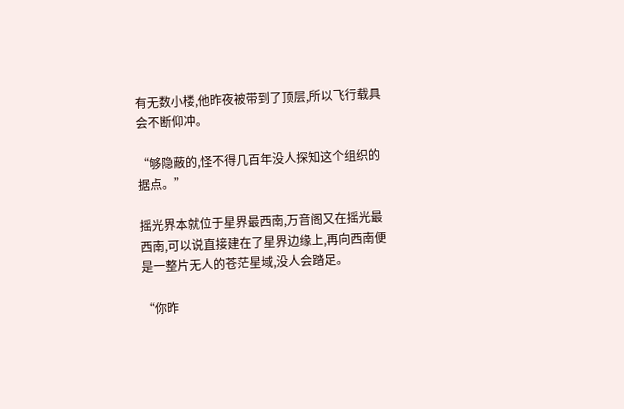有无数小楼,他昨夜被带到了顶层,所以飞行载具会不断仰冲。

“够隐蔽的,怪不得几百年没人探知这个组织的据点。”

摇光界本就位于星界最西南,万音阁又在摇光最西南,可以说直接建在了星界边缘上,再向西南便是一整片无人的苍茫星域,没人会踏足。

“你昨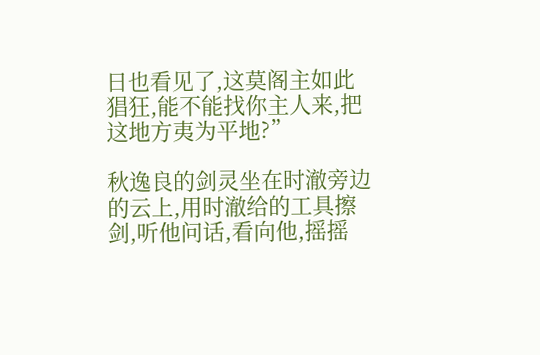日也看见了,这莫阁主如此猖狂,能不能找你主人来,把这地方夷为平地?”

秋逸良的剑灵坐在时澈旁边的云上,用时澈给的工具擦剑,听他问话,看向他,摇摇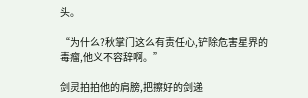头。

“为什么?秋掌门这么有责任心,铲除危害星界的毒瘤,他义不容辞啊。”

剑灵拍拍他的肩膀,把擦好的剑递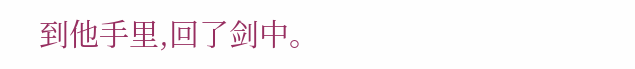到他手里,回了剑中。